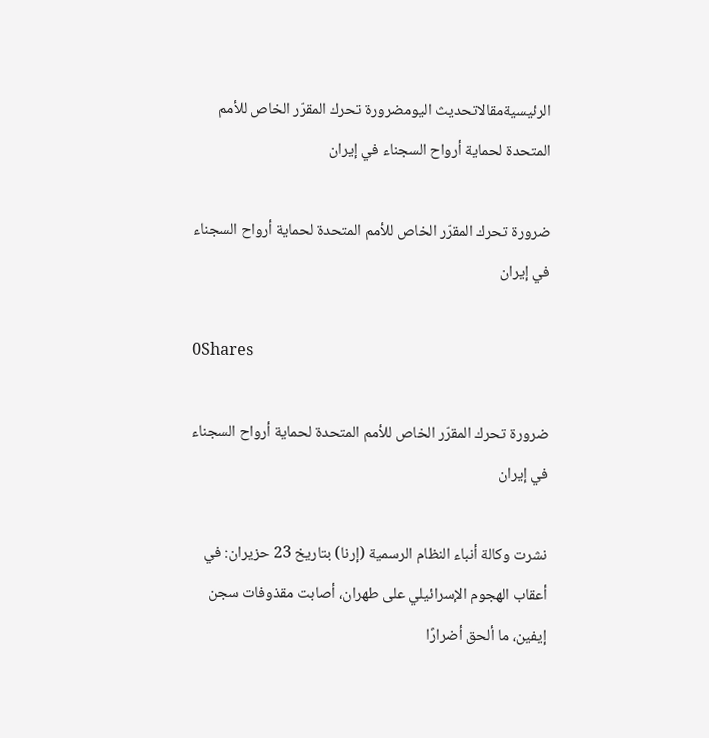الرئيسيةمقالاتحديث اليومضرورة تحرك المقرّر الخاص للأمم المتحدة لحماية أرواح السجناء في إيران

ضرورة تحرك المقرّر الخاص للأمم المتحدة لحماية أرواح السجناء في إيران

0Shares

ضرورة تحرك المقرّر الخاص للأمم المتحدة لحماية أرواح السجناء في إيران

نشرت وكالة أنباء النظام الرسمية (إرنا) بتاريخ 23 حزيران: في أعقاب الهجوم الإسرائيلي على طهران، أصابت مقذوفات سجن إيفين، ما ألحق أضرارًا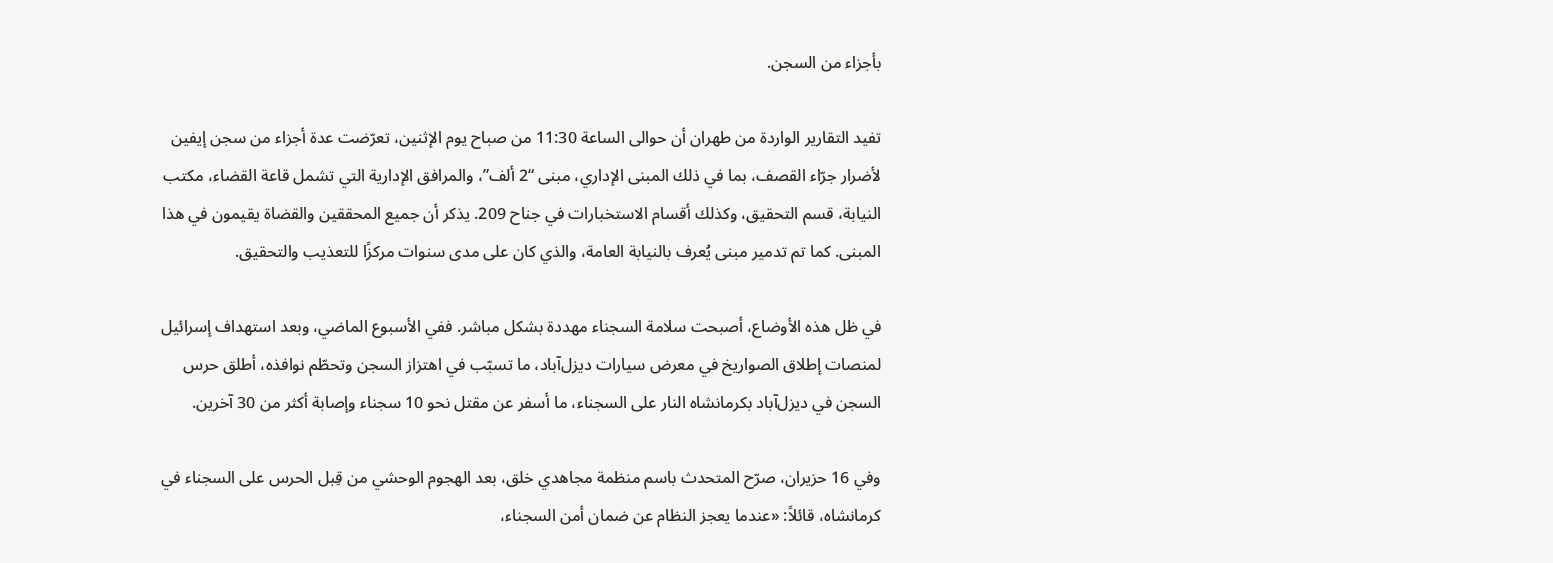بأجزاء من السجن.

تفيد التقارير الواردة من طهران أن حوالى الساعة 11:30 من صباح يوم الإثنين، تعرّضت عدة أجزاء من سجن إيفين لأضرار جرّاء القصف، بما في ذلك المبنى الإداري، مبنى “2 ألف”، والمرافق الإدارية التي تشمل قاعة القضاء، مكتب النيابة، قسم التحقيق، وكذلك أقسام الاستخبارات في جناح 209. يذكر أن جميع المحققين والقضاة يقيمون في هذا المبنى. كما تم تدمير مبنى يُعرف بالنيابة العامة، والذي كان على مدى سنوات مركزًا للتعذيب والتحقيق.

في ظل هذه الأوضاع، أصبحت سلامة السجناء مهددة بشكل مباشر. ففي الأسبوع الماضي، وبعد استهداف إسرائيل لمنصات إطلاق الصواريخ في معرض سيارات ديزل‌آباد، ما تسبّب في اهتزاز السجن وتحطّم نوافذه، أطلق حرس السجن في ديزل‌آباد بكرمانشاه النار على السجناء، ما أسفر عن مقتل نحو 10 سجناء وإصابة أكثر من 30 آخرين.

وفي 16 حزيران، صرّح المتحدث باسم منظمة مجاهدي خلق، بعد الهجوم الوحشي من قِبل الحرس على السجناء في كرمانشاه، قائلاً: «عندما يعجز النظام عن ضمان أمن السجناء،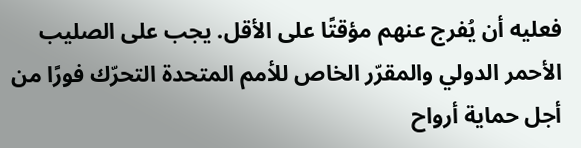فعليه أن يُفرج عنهم مؤقتًا على الأقل. يجب على الصليب الأحمر الدولي والمقرّر الخاص للأمم المتحدة التحرّك فورًا من أجل حماية أرواح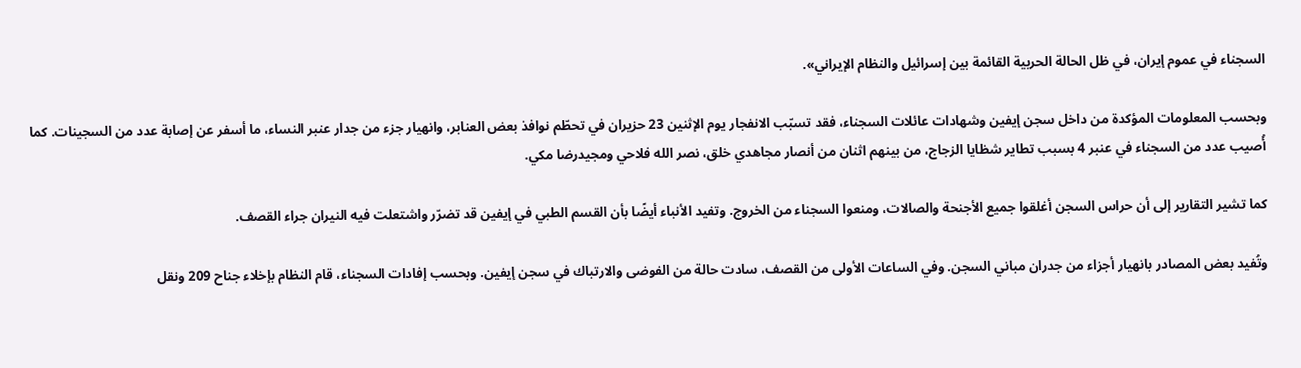السجناء في عموم إيران، في ظل الحالة الحربية القائمة بين إسرائيل والنظام الإيراني».

وبحسب المعلومات المؤكدة من داخل سجن إيفين وشهادات عائلات السجناء، فقد تسبّب الانفجار يوم الإثنين 23 حزيران في تحطّم نوافذ بعض العنابر، وانهيار جزء من جدار عنبر النساء، ما أسفر عن إصابة عدد من السجينات. كما أُصيب عدد من السجناء في عنبر 4 بسبب تطاير شظايا الزجاج، من بينهم اثنان من أنصار مجاهدي خلق، نصر الله فلاحي ومجيدرضا مكي.

كما تشير التقارير إلى أن حراس السجن أغلقوا جميع الأجنحة والصالات، ومنعوا السجناء من الخروج. وتفيد الأنباء أيضًا بأن القسم الطبي في إيفين قد تضرّر واشتعلت فيه النيران جراء القصف.

وتُفيد بعض المصادر بانهيار أجزاء من جدران مباني السجن. وفي الساعات الأولى من القصف، سادت حالة من الفوضى والارتباك في سجن إيفين. وبحسب إفادات السجناء، قام النظام بإخلاء جناح 209 ونقل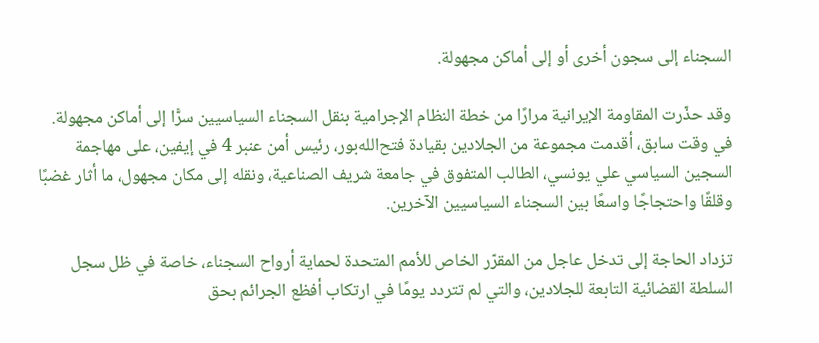السجناء إلى سجون أخرى أو إلى أماكن مجهولة.

وقد حذّرت المقاومة الإيرانية مرارًا من خطة النظام الإجرامية بنقل السجناء السياسيين سرًّا إلى أماكن مجهولة. في وقت سابق، أقدمت مجموعة من الجلادين بقيادة فتح‌الله‌بور، رئيس أمن عنبر 4 في إيفين، على مهاجمة السجين السياسي علي يونسي، الطالب المتفوق في جامعة شريف الصناعية، ونقله إلى مكان مجهول، ما أثار غضبًا وقلقًا واحتجاجًا واسعًا بين السجناء السياسيين الآخرين.

تزداد الحاجة إلى تدخل عاجل من المقرّر الخاص للأمم المتحدة لحماية أرواح السجناء، خاصة في ظل سجل السلطة القضائية التابعة للجلادين، والتي لم تتردد يومًا في ارتكاب أفظع الجرائم بحق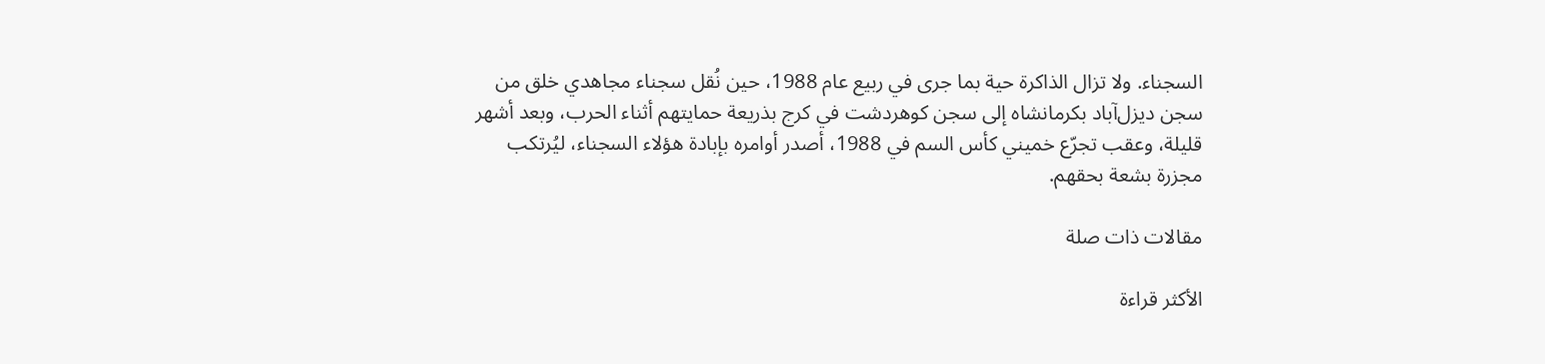السجناء. ولا تزال الذاكرة حية بما جرى في ربيع عام 1988، حين نُقل سجناء مجاهدي خلق من سجن ديزل‌آباد بكرمانشاه إلى سجن كوهردشت في كرج بذريعة حمايتهم أثناء الحرب، وبعد أشهر قليلة، وعقب تجرّع خميني كأس السم في 1988، أصدر أوامره بإبادة هؤلاء السجناء، ليُرتكب مجزرة بشعة بحقهم.

مقالات ذات صلة

الأكثر قراءة